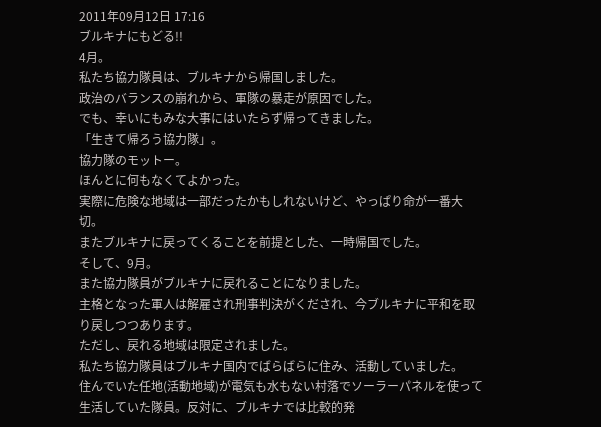2011年09月12日 17:16
ブルキナにもどる!!
4月。
私たち協力隊員は、ブルキナから帰国しました。
政治のバランスの崩れから、軍隊の暴走が原因でした。
でも、幸いにもみな大事にはいたらず帰ってきました。
「生きて帰ろう協力隊」。
協力隊のモットー。
ほんとに何もなくてよかった。
実際に危険な地域は一部だったかもしれないけど、やっぱり命が一番大切。
またブルキナに戻ってくることを前提とした、一時帰国でした。
そして、9月。
また協力隊員がブルキナに戻れることになりました。
主格となった軍人は解雇され刑事判決がくだされ、今ブルキナに平和を取り戻しつつあります。
ただし、戻れる地域は限定されました。
私たち協力隊員はブルキナ国内でばらばらに住み、活動していました。
住んでいた任地(活動地域)が電気も水もない村落でソーラーパネルを使って生活していた隊員。反対に、ブルキナでは比較的発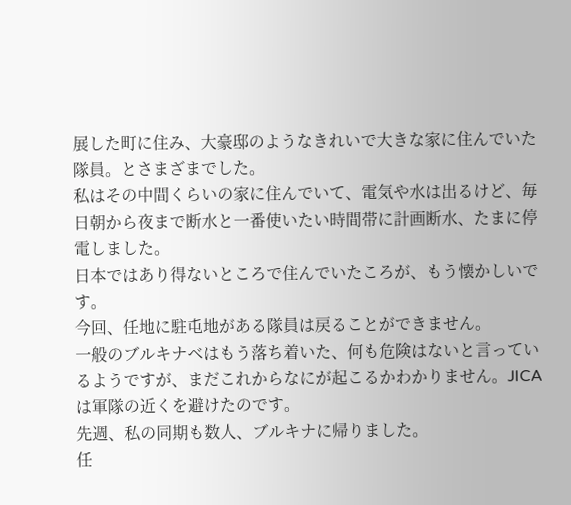展した町に住み、大豪邸のようなきれいで大きな家に住んでいた隊員。とさまざまでした。
私はその中間くらいの家に住んでいて、電気や水は出るけど、毎日朝から夜まで断水と一番使いたい時間帯に計画断水、たまに停電しました。
日本ではあり得ないところで住んでいたころが、もう懐かしいです。
今回、任地に駐屯地がある隊員は戻ることができません。
一般のブルキナベはもう落ち着いた、何も危険はないと言っているようですが、まだこれからなにが起こるかわかりません。JICAは軍隊の近くを避けたのです。
先週、私の同期も数人、ブルキナに帰りました。
任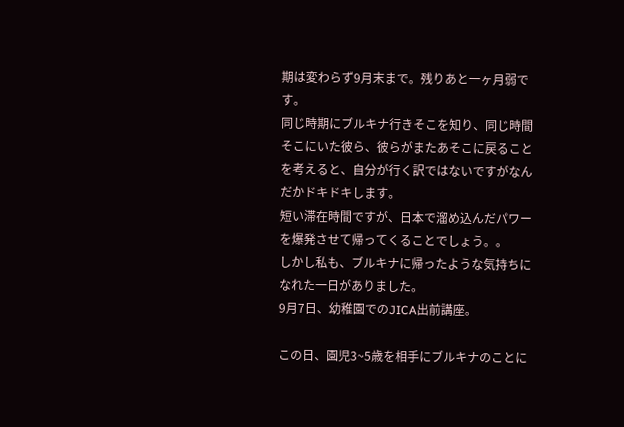期は変わらず9月末まで。残りあと一ヶ月弱です。
同じ時期にブルキナ行きそこを知り、同じ時間そこにいた彼ら、彼らがまたあそこに戻ることを考えると、自分が行く訳ではないですがなんだかドキドキします。
短い滞在時間ですが、日本で溜め込んだパワーを爆発させて帰ってくることでしょう。。
しかし私も、ブルキナに帰ったような気持ちになれた一日がありました。
9月7日、幼稚園でのJICA出前講座。

この日、園児3~5歳を相手にブルキナのことに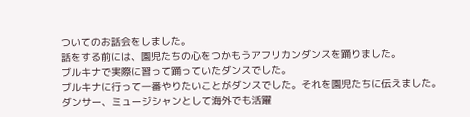ついてのお話会をしました。
話をする前には、園児たちの心をつかもうアフリカンダンスを踊りました。
ブルキナで実際に習って踊っていたダンスでした。
ブルキナに行って一番やりたいことがダンスでした。それを園児たちに伝えました。
ダンサー、ミュージシャンとして海外でも活躍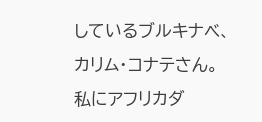しているブルキナベ、カリム・コナテさん。
私にアフリカダ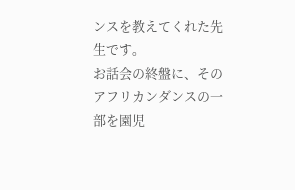ンスを教えてくれた先生です。
お話会の終盤に、そのアフリカンダンスの一部を園児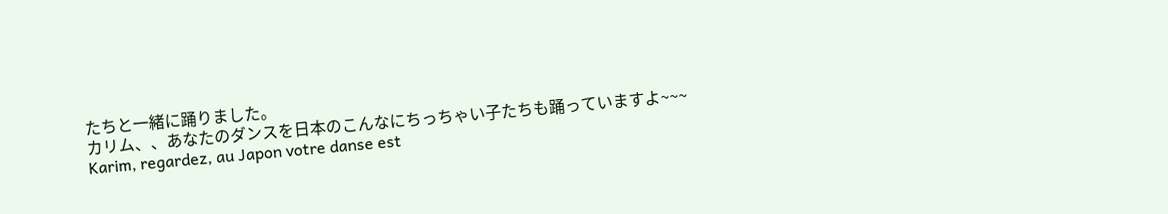たちと一緒に踊りました。
カリム、、あなたのダンスを日本のこんなにちっちゃい子たちも踊っていますよ~~~
Karim, regardez, au Japon votre danse est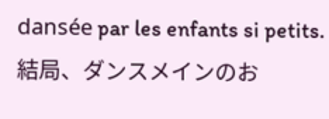dansée par les enfants si petits.
結局、ダンスメインのお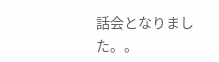話会となりました。。